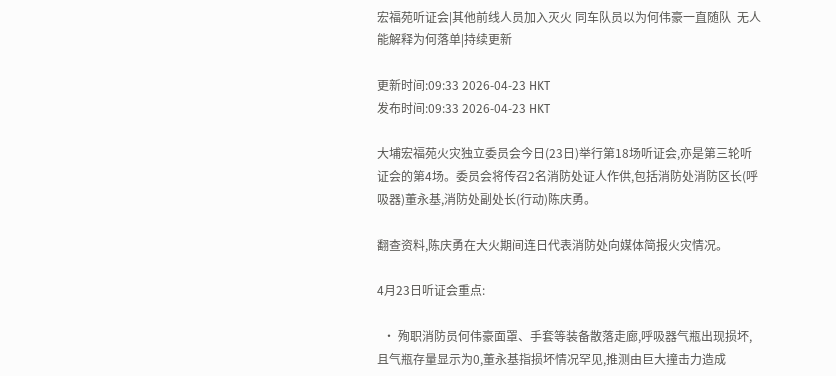宏福苑听证会|其他前线人员加入灭火 同车队员以为何伟豪一直随队  无人能解释为何落单|持续更新

更新时间:09:33 2026-04-23 HKT
发布时间:09:33 2026-04-23 HKT

大埔宏福苑火灾独立委员会今日(23日)举行第18场听证会,亦是第三轮听证会的第4场。委员会将传召2名消防处证人作供,包括消防处消防区长(呼吸器)董永基,消防处副处长(行动)陈庆勇。

翻查资料,陈庆勇在大火期间连日代表消防处向媒体简报火灾情况。

4月23日听证会重点:

  • 殉职消防员何伟豪面罩、手套等装备散落走廊,呼吸器气瓶出现损坏,且气瓶存量显示为0,董永基指损坏情况罕见,推测由巨大撞击力造成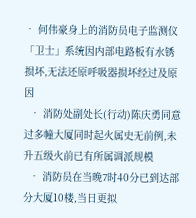• 何伟豪身上的消防员电子监测仪「卫士」系统因内部电路板有水锈损坏,无法还原呼吸器损坏经过及原因
  • 消防处副处长(行动)陈庆勇同意过多幢大厦同时起火属史无前例,未升五级火前已有所属调派规模
  • 消防员在当晚7时40分已到达部分大厦10楼,当日更拟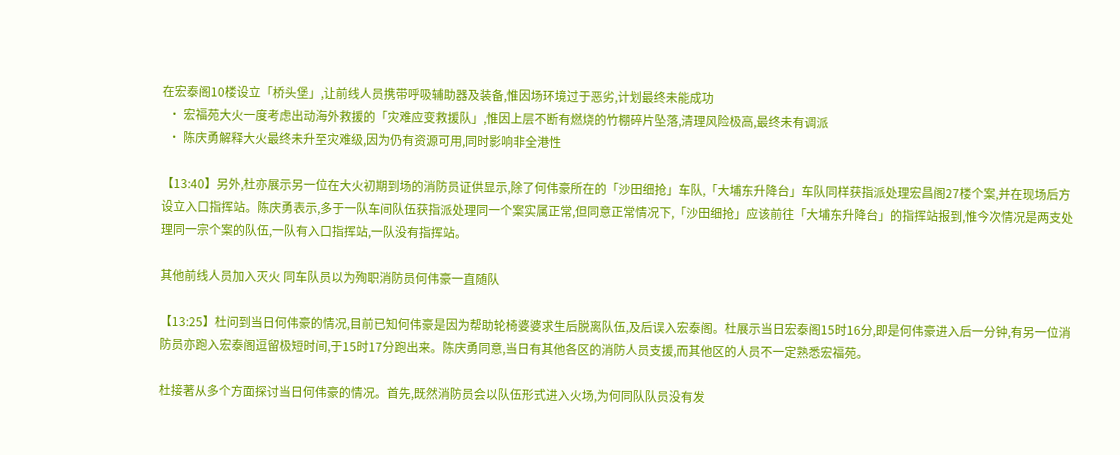在宏泰阁10楼设立「桥头堡」,让前线人员携带呼吸辅助器及装备,惟因场环境过于恶劣,计划最终未能成功
  • 宏福苑大火一度考虑出动海外救援的「灾难应变救援队」,惟因上层不断有燃烧的竹棚碎片坠落,清理风险极高,最终未有调派
  • 陈庆勇解释大火最终未升至灾难级,因为仍有资源可用,同时影响非全港性

【13:40】另外,杜亦展示另一位在大火初期到场的消防员证供显示,除了何伟豪所在的「沙田细抢」车队,「大埔东升降台」车队同样获指派处理宏昌阁27楼个案,并在现场后方设立入口指挥站。陈庆勇表示,多于一队车间队伍获指派处理同一个案实属正常,但同意正常情况下,「沙田细抢」应该前往「大埔东升降台」的指挥站报到,惟今次情况是两支处理同一宗个案的队伍,一队有入口指挥站,一队没有指挥站。

其他前线人员加入灭火 同车队员以为殉职消防员何伟豪一直随队

【13:25】杜问到当日何伟豪的情况,目前已知何伟豪是因为帮助轮椅婆婆求生后脱离队伍,及后误入宏泰阁。杜展示当日宏泰阁15时16分,即是何伟豪进入后一分钟,有另一位消防员亦跑入宏泰阁逗留极短时间,于15时17分跑出来。陈庆勇同意,当日有其他各区的消防人员支援,而其他区的人员不一定熟悉宏福苑。

杜接著从多个方面探讨当日何伟豪的情况。首先,既然消防员会以队伍形式进入火场,为何同队队员没有发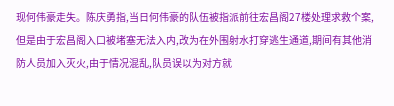现何伟豪走失。陈庆勇指,当日何伟豪的队伍被指派前往宏昌阁27楼处理求救个案,但是由于宏昌阁入口被堵塞无法入内,改为在外围射水打穿逃生通道,期间有其他消防人员加入灭火,由于情况混乱,队员误以为对方就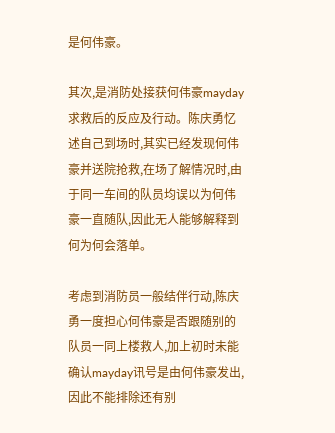是何伟豪。

其次,是消防处接获何伟豪mayday求救后的反应及行动。陈庆勇忆述自己到场时,其实已经发现何伟豪并送院抢救,在场了解情况时,由于同一车间的队员均误以为何伟豪一直随队,因此无人能够解释到何为何会落单。

考虑到消防员一般结伴行动,陈庆勇一度担心何伟豪是否跟随别的队员一同上楼救人,加上初时未能确认mayday讯号是由何伟豪发出,因此不能排除还有别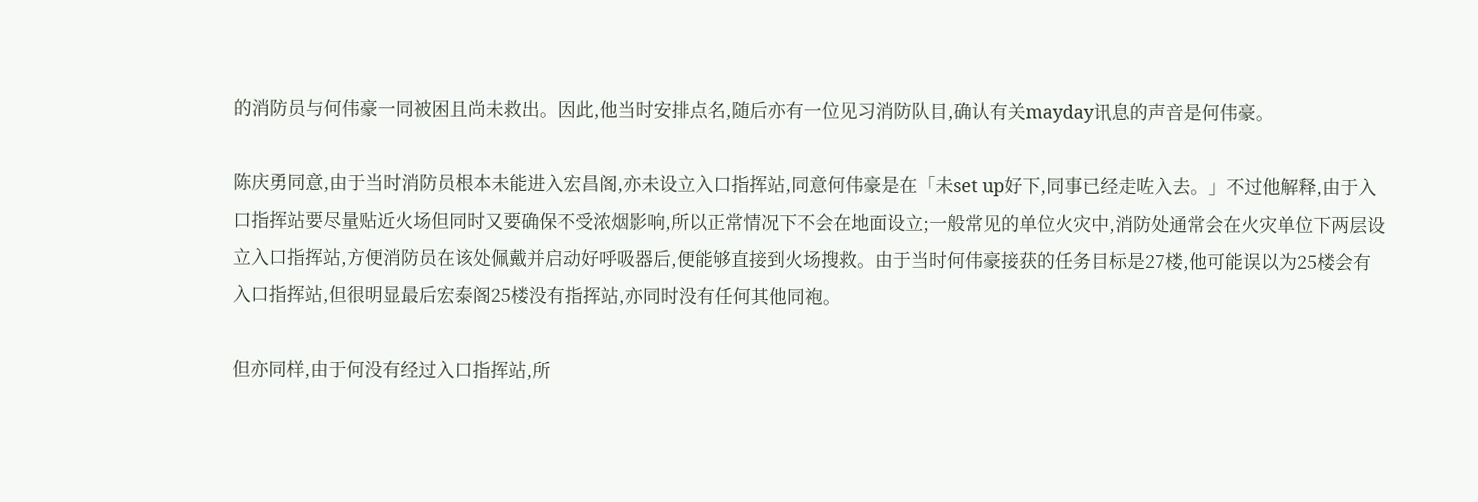的消防员与何伟豪一同被困且尚未救出。因此,他当时安排点名,随后亦有一位见习消防队目,确认有关mayday讯息的声音是何伟豪。

陈庆勇同意,由于当时消防员根本未能进入宏昌阁,亦未设立入口指挥站,同意何伟豪是在「未set up好下,同事已经走咗入去。」不过他解释,由于入口指挥站要尽量贴近火场但同时又要确保不受浓烟影响,所以正常情况下不会在地面设立;一般常见的单位火灾中,消防处通常会在火灾单位下两层设立入口指挥站,方便消防员在该处佩戴并启动好呼吸器后,便能够直接到火场搜救。由于当时何伟豪接获的任务目标是27楼,他可能误以为25楼会有入口指挥站,但很明显最后宏泰阁25楼没有指挥站,亦同时没有任何其他同袍。

但亦同样,由于何没有经过入口指挥站,所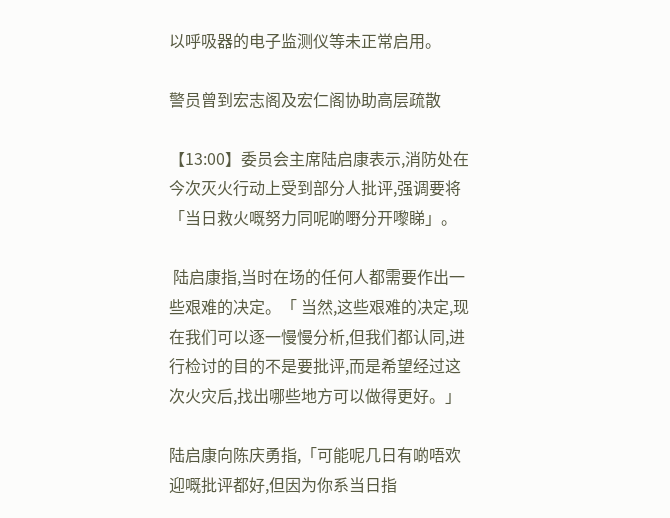以呼吸器的电子监测仪等未正常启用。

警员曾到宏志阁及宏仁阁协助高层疏散

【13:00】委员会主席陆启康表示,消防处在今次灭火行动上受到部分人批评,强调要将「当日救火嘅努力同呢啲嘢分开嚟睇」。

 陆启康指,当时在场的任何人都需要作出一些艰难的决定。「 当然,这些艰难的决定,现在我们可以逐一慢慢分析,但我们都认同,进行检讨的目的不是要批评,而是希望经过这次火灾后,找出哪些地方可以做得更好。」

陆启康向陈庆勇指,「可能呢几日有啲唔欢迎嘅批评都好,但因为你系当日指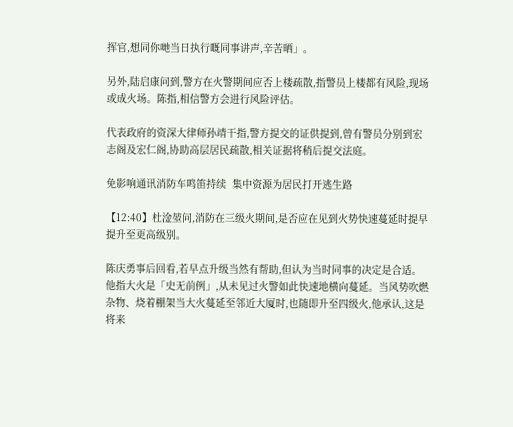挥官,想同你哋当日执行嘅同事讲声,辛苦晒」。

另外,陆启康问到,警方在火警期间应否上楼疏散,指警员上楼都有风险,现场或成火场。陈指,相信警方会进行风险评估。

代表政府的资深大律师孙靖干指,警方提交的证供提到,曾有警员分别到宏志阁及宏仁阁,协助高层居民疏散,相关证据将稍后提交法庭。

免影响通讯消防车鸣笛持续  集中资源为居民打开逃生路

【12:40】杜淦堃问,消防在三级火期间,是否应在见到火势快速蔓延时提早提升至更高级别。

陈庆勇事后回看,若早点升级当然有帮助,但认为当时同事的决定是合适。他指大火是「史无前例」,从未见过火警如此快速地横向蔓延。当风势吹燃杂物、烧着棚架当大火蔓延至邻近大厦时,也随即升至四级火,他承认,这是将来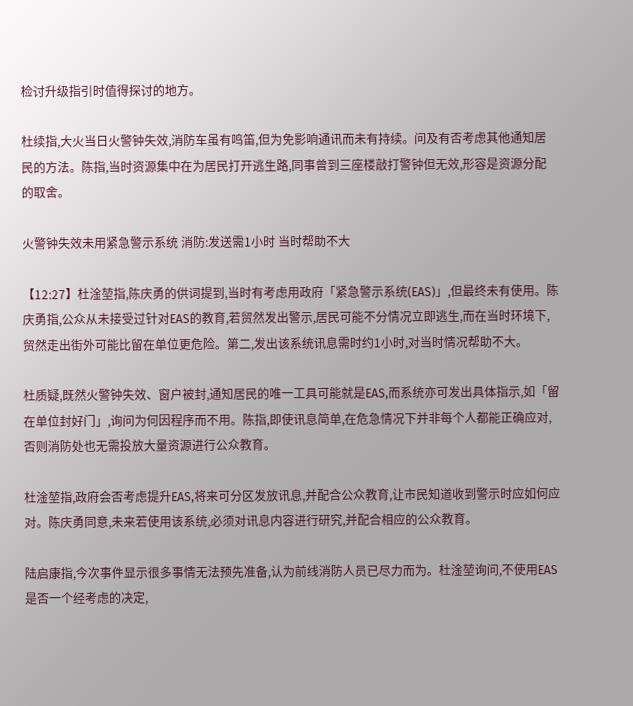检讨升级指引时值得探讨的地方。

杜续指,大火当日火警钟失效,消防车虽有鸣笛,但为免影响通讯而未有持续。问及有否考虑其他通知居民的方法。陈指,当时资源集中在为居民打开逃生路,同事曾到三座楼敲打警钟但无效,形容是资源分配的取舍。

火警钟失效未用紧急警示系统 消防:发送需1小时 当时帮助不大

【12:27】杜淦堃指,陈庆勇的供词提到,当时有考虑用政府「紧急警示系统(EAS)」,但最终未有使用。陈庆勇指,公众从未接受过针对EAS的教育,若贸然发出警示,居民可能不分情况立即逃生,而在当时环境下,贸然走出街外可能比留在单位更危险。第二,发出该系统讯息需时约1小时,对当时情况帮助不大。

杜质疑,既然火警钟失效、窗户被封,通知居民的唯一工具可能就是EAS,而系统亦可发出具体指示,如「留在单位封好门」,询问为何因程序而不用。陈指,即使讯息简单,在危急情况下并非每个人都能正确应对,否则消防处也无需投放大量资源进行公众教育。

杜淦堃指,政府会否考虑提升EAS,将来可分区发放讯息,并配合公众教育,让市民知道收到警示时应如何应对。陈庆勇同意,未来若使用该系统,必须对讯息内容进行研究,并配合相应的公众教育。

陆启康指,今次事件显示很多事情无法预先准备,认为前线消防人员已尽力而为。杜淦堃询问,不使用EAS是否一个经考虑的决定,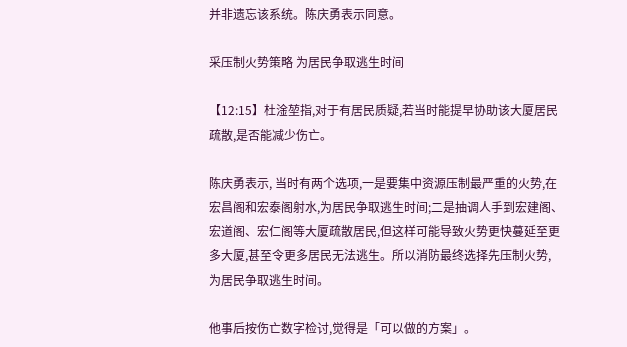并非遗忘该系统。陈庆勇表示同意。

采压制火势策略 为居民争取逃生时间

【12:15】杜淦堃指,对于有居民质疑,若当时能提早协助该大厦居民疏散,是否能减少伤亡。

陈庆勇表示, 当时有两个选项,一是要集中资源压制最严重的火势,在宏昌阁和宏泰阁射水,为居民争取逃生时间;二是抽调人手到宏建阁、宏道阁、宏仁阁等大厦疏散居民,但这样可能导致火势更快蔓延至更多大厦,甚至令更多居民无法逃生。所以消防最终选择先压制火势, 为居民争取逃生时间。

他事后按伤亡数字检讨,觉得是「可以做的方案」。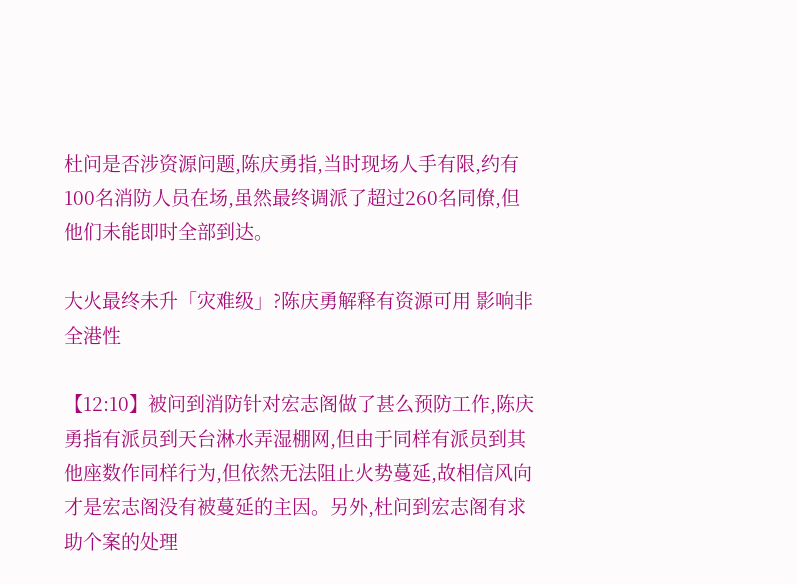杜问是否涉资源问题,陈庆勇指,当时现场人手有限,约有100名消防人员在场,虽然最终调派了超过260名同僚,但他们未能即时全部到达。

大火最终未升「灾难级」?陈庆勇解释有资源可用 影响非全港性

【12:10】被问到消防针对宏志阁做了甚么预防工作,陈庆勇指有派员到天台淋水弄湿棚网,但由于同样有派员到其他座数作同样行为,但依然无法阻止火势蔓延,故相信风向才是宏志阁没有被蔓延的主因。另外,杜问到宏志阁有求助个案的处理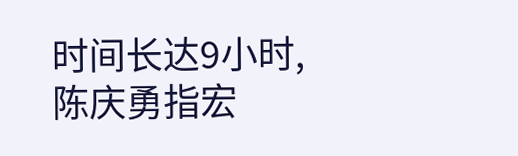时间长达9小时,陈庆勇指宏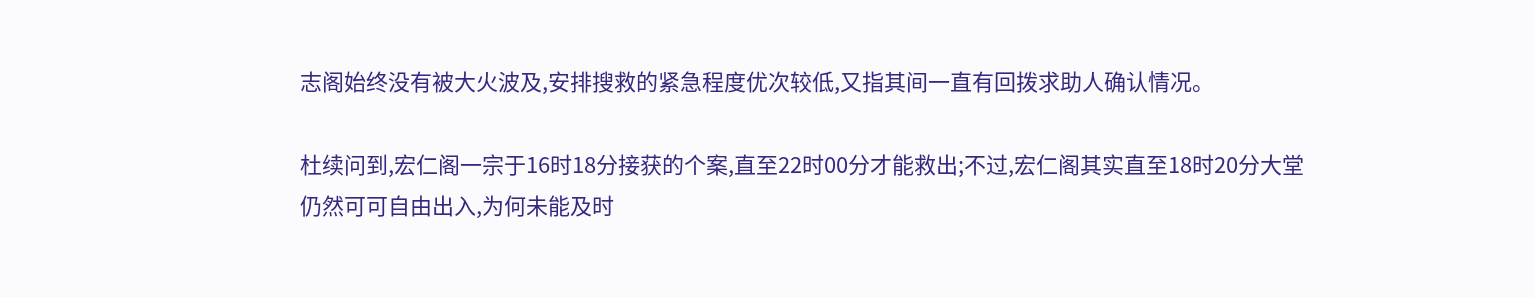志阁始终没有被大火波及,安排搜救的紧急程度优次较低,又指其间一直有回拨求助人确认情况。

杜续问到,宏仁阁一宗于16时18分接获的个案,直至22时00分才能救出;不过,宏仁阁其实直至18时20分大堂仍然可可自由出入,为何未能及时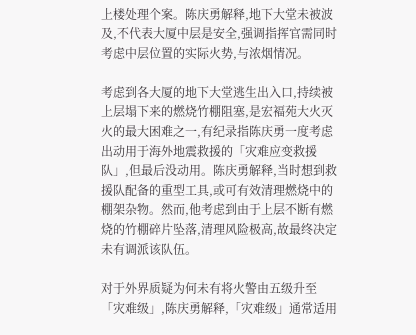上楼处理个案。陈庆勇解释,地下大堂未被波及,不代表大厦中层是安全,强调指挥官需同时考虑中层位置的实际火势,与浓烟情况。

考虑到各大厦的地下大堂逃生出入口,持续被上层塌下来的燃烧竹棚阻塞,是宏褔苑大火灭火的最大困难之一,有纪录指陈庆勇一度考虑出动用于海外地震救援的「灾难应变救援队」,但最后没动用。陈庆勇解释,当时想到救援队配备的重型工具,或可有效清理燃烧中的棚架杂物。然而,他考虑到由于上层不断有燃烧的竹棚碎片坠落,清理风险极高,故最终决定未有调派该队伍。

对于外界质疑为何未有将火警由五级升至「灾难级」,陈庆勇解释,「灾难级」通常适用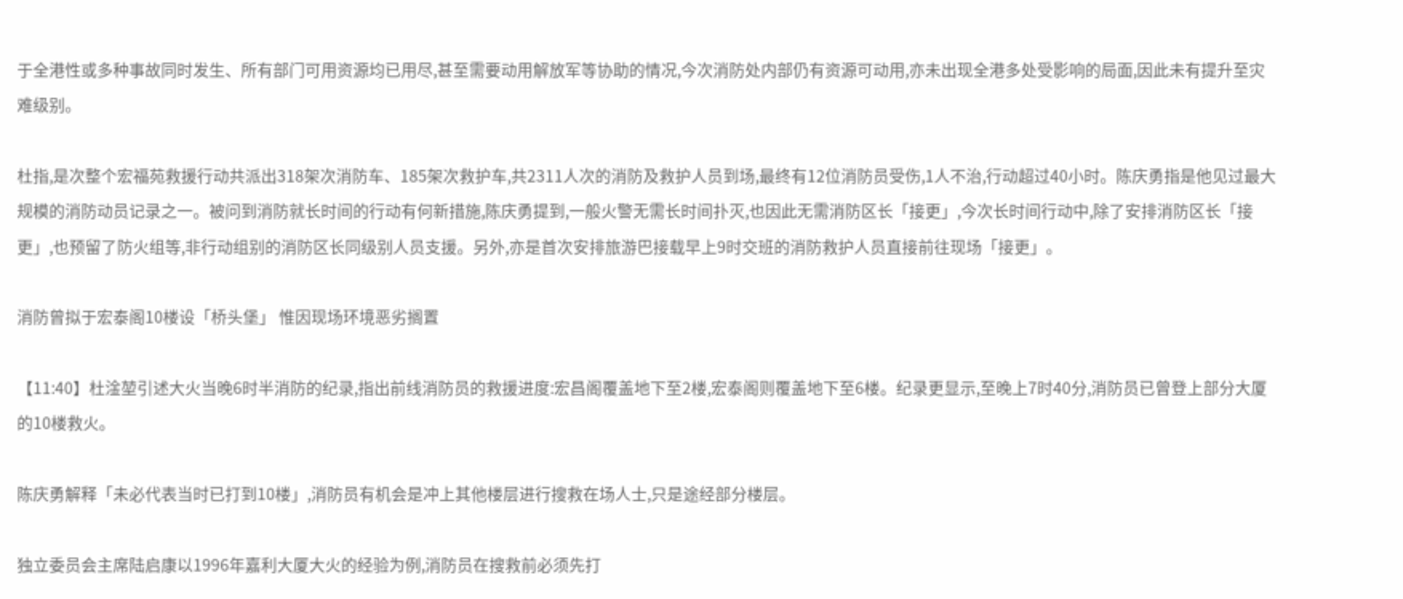于全港性或多种事故同时发生、所有部门可用资源均已用尽,甚至需要动用解放军等协助的情况,今次消防处内部仍有资源可动用,亦未出现全港多处受影响的局面,因此未有提升至灾难级别。

杜指,是次整个宏福苑救援行动共派出318架次消防车、185架次救护车,共2311人次的消防及救护人员到场,最终有12位消防员受伤,1人不治,行动超过40小时。陈庆勇指是他见过最大规模的消防动员记录之一。被问到消防就长时间的行动有何新措施,陈庆勇提到,一般火警无需长时间扑灭,也因此无需消防区长「接更」,今次长时间行动中,除了安排消防区长「接更」,也预留了防火组等,非行动组别的消防区长同级别人员支援。另外,亦是首次安排旅游巴接载早上9时交班的消防救护人员直接前往现场「接更」。

消防曾拟于宏泰阁10楼设「桥头堡」 惟因现场环境恶劣搁置

【11:40】杜淦堃引述大火当晚6时半消防的纪录,指出前线消防员的救援进度:宏昌阁覆盖地下至2楼,宏泰阁则覆盖地下至6楼。纪录更显示,至晚上7时40分,消防员已曾登上部分大厦的10楼救火。

陈庆勇解释「未必代表当时已打到10楼」,消防员有机会是冲上其他楼层进行搜救在场人士,只是途经部分楼层。

独立委员会主席陆启康以1996年嘉利大厦大火的经验为例,消防员在搜救前必须先打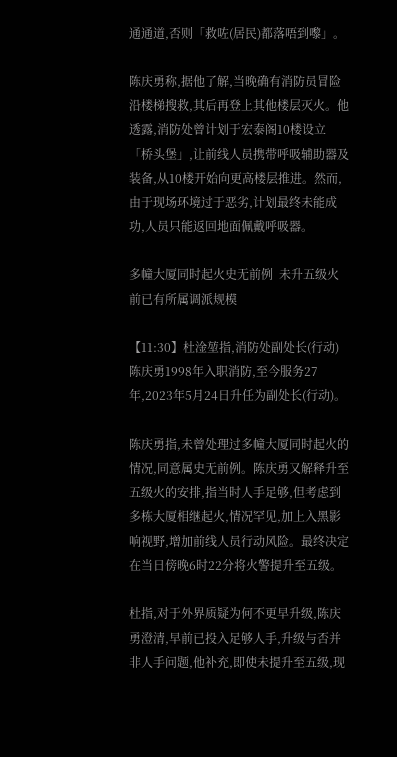通通道,否则「救咗(居民)都落唔到嚟」。

陈庆勇称,据他了解,当晚确有消防员冒险沿楼梯搜救,其后再登上其他楼层灭火。他透露,消防处曾计划于宏泰阁10楼设立「桥头堡」,让前线人员携带呼吸辅助器及装备,从10楼开始向更高楼层推进。然而,由于现场环境过于恶劣,计划最终未能成功,人员只能返回地面佩戴呼吸器。

多幢大厦同时起火史无前例  未升五级火前已有所属调派规模

【11:30】杜淦堃指,消防处副处长(行动)陈庆勇1998年入职消防,至今服务27年,2023年5月24日升任为副处长(行动)。

陈庆勇指,未曾处理过多幢大厦同时起火的情况,同意属史无前例。陈庆勇又解释升至五级火的安排,指当时人手足够,但考虑到多栋大厦相继起火,情况罕见,加上入黑影响视野,增加前线人员行动风险。最终决定在当日傍晚6时22分将火警提升至五级。

杜指,对于外界质疑为何不更早升级,陈庆勇澄清,早前已投入足够人手,升级与否并非人手问题,他补充,即使未提升至五级,现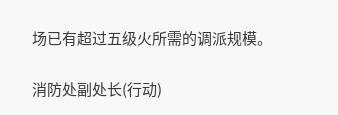场已有超过五级火所需的调派规模。

消防处副处长(行动)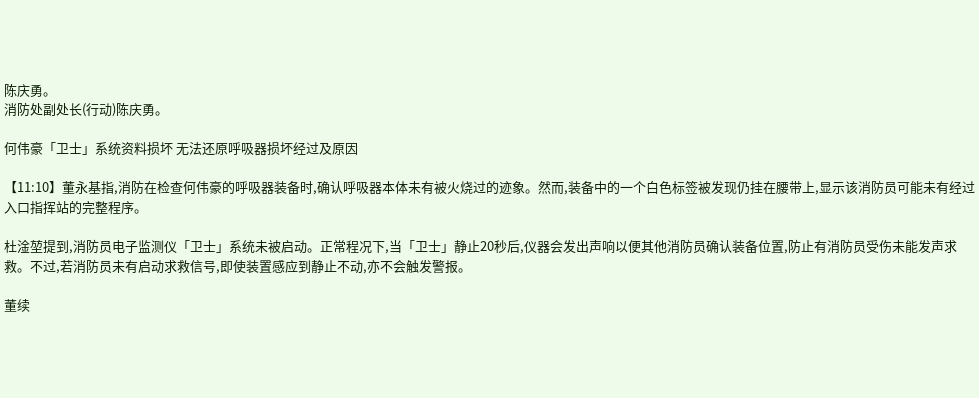陈庆勇。
消防处副处长(行动)陈庆勇。

何伟豪「卫士」系统资料损坏 无法还原呼吸器损坏经过及原因

【11:10】董永基指,消防在检查何伟豪的呼吸器装备时,确认呼吸器本体未有被火烧过的迹象。然而,装备中的一个白色标签被发现仍挂在腰带上,显示该消防员可能未有经过入口指挥站的完整程序。

杜淦堃提到,消防员电子监测仪「卫士」系统未被启动。正常程况下,当「卫士」静止20秒后,仪器会发出声响以便其他消防员确认装备位置,防止有消防员受伤未能发声求救。不过,若消防员未有启动求救信号,即使装置感应到静止不动,亦不会触发警报。

董续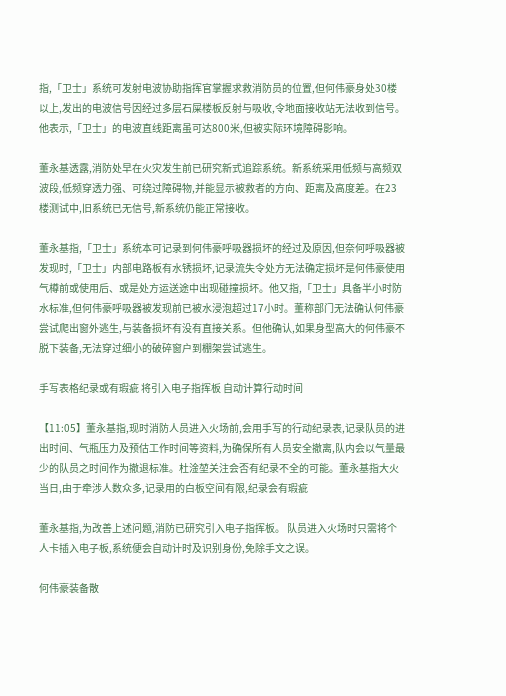指,「卫士」系统可发射电波协助指挥官掌握求救消防员的位置,但何伟豪身处30楼以上,发出的电波信号因经过多层石屎楼板反射与吸收,令地面接收站无法收到信号。他表示,「卫士」的电波直线距离虽可达800米,但被实际环境障碍影响。

董永基透露,消防处早在火灾发生前已研究新式追踪系统。新系统采用低频与高频双波段,低频穿透力强、可绕过障碍物,并能显示被救者的方向、距离及高度差。在23楼测试中,旧系统已无信号,新系统仍能正常接收。

董永基指,「卫士」系统本可记录到何伟豪呼吸器损坏的经过及原因,但奈何呼吸器被发现时,「卫士」内部电路板有水锈损坏,记录流失令处方无法确定损坏是何伟豪使用气樽前或使用后、或是处方运送途中出现碰撞损坏。他又指,「卫士」具备半小时防水标准,但何伟豪呼吸器被发现前已被水浸泡超过17小时。董称部门无法确认何伟豪尝试爬出窗外逃生,与装备损坏有没有直接关系。但他确认,如果身型高大的何伟豪不脱下装备,无法穿过细小的破碎窗户到棚架尝试逃生。

手写表格纪录或有瑕疵 将引入电子指挥板 自动计算行动时间

【11:05】董永基指,现时消防人员进入火场前,会用手写的行动纪录表,记录队员的进出时间、气瓶压力及预估工作时间等资料,为确保所有人员安全撤离,队内会以气量最少的队员之时间作为撤退标准。杜淦堃关注会否有纪录不全的可能。董永基指大火当日,由于牵涉人数众多,记录用的白板空间有限,纪录会有瑕疵

董永基指,为改善上述问题,消防已研究引入电子指挥板。 队员进入火场时只需将个人卡插入电子板,系统便会自动计时及识别身份,免除手文之误。

何伟豪装备散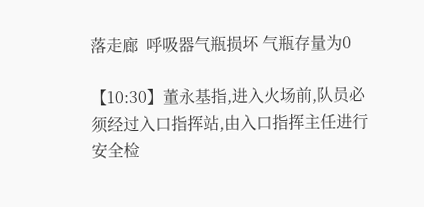落走廊  呼吸器气瓶损坏 气瓶存量为0

【10:30】董永基指,进入火场前,队员必须经过入口指挥站,由入口指挥主任进行安全检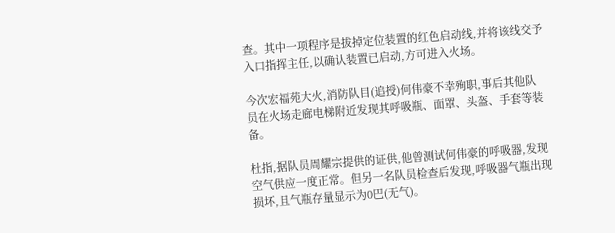查。其中一项程序是拔掉定位装置的红色启动线,并将该线交予入口指挥主任,以确认装置已启动,方可进入火场。

今次宏福苑大火,消防队目(追授)何伟豪不幸殉职,事后其他队员在火场走廊电梯附近发现其呼吸瓶、面罩、头盔、手套等装备。

杜指,据队员周耀宗提供的证供,他曾测试何伟豪的呼吸器,发现空气供应一度正常。但另一名队员检查后发现,呼吸器气瓶出现损坏,且气瓶存量显示为0巴(无气)。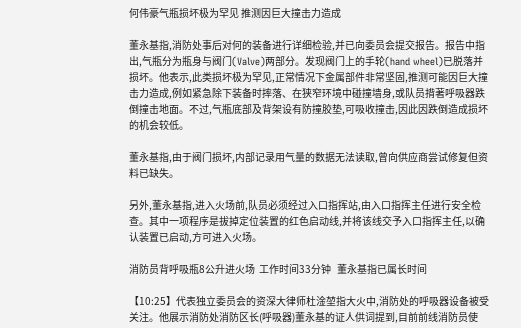何伟豪气瓶损坏极为罕见 推测因巨大撞击力造成

董永基指,消防处事后对何的装备进行详细检验,并已向委员会提交报告。报告中指出,气瓶分为瓶身与阀门(Valve)两部分。发现阀门上的手轮(hand wheel)已脱落并损坏。他表示,此类损坏极为罕见,正常情况下金属部件非常坚固,推测可能因巨大撞击力造成,例如紧急除下装备时摔落、在狭窄环境中碰撞墙身,或队员揹著呼吸器跌倒撞击地面。不过,气瓶底部及背架设有防撞胶垫,可吸收撞击,因此因跌倒造成损坏的机会较低。

董永基指,由于阀门损坏,内部记录用气量的数据无法读取,曾向供应商尝试修复但资料已缺失。

另外,董永基指,进入火场前,队员必须经过入口指挥站,由入口指挥主任进行安全检查。其中一项程序是拔掉定位装置的红色启动线,并将该线交予入口指挥主任,以确认装置已启动,方可进入火场。

消防员背呼吸瓶8公升进火场  工作时间33分钟   董永基指已属长时间

【10:25】代表独立委员会的资深大律师杜淦堃指大火中,消防处的呼吸器设备被受关注。他展示消防处消防区长(呼吸器)董永基的证人供词提到,目前前线消防员使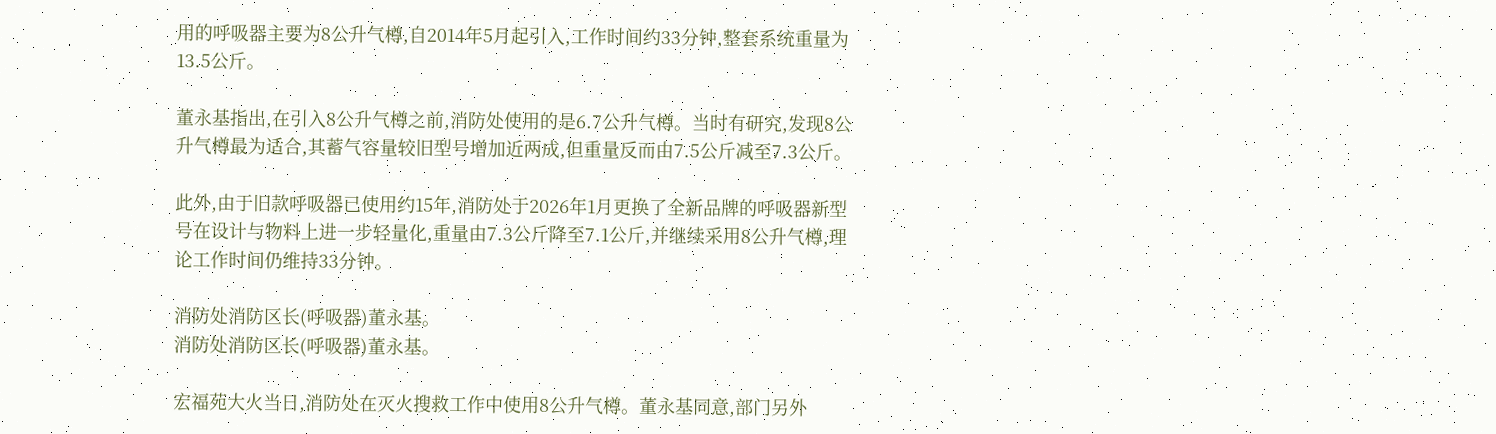用的呼吸器主要为8公升气樽,自2014年5月起引入,工作时间约33分钟,整套系统重量为13.5公斤。

董永基指出,在引入8公升气樽之前,消防处使用的是6.7公升气樽。当时有研究,发现8公升气樽最为适合,其蓄气容量较旧型号增加近两成,但重量反而由7.5公斤减至7.3公斤。

此外,由于旧款呼吸器已使用约15年,消防处于2026年1月更换了全新品牌的呼吸器新型号在设计与物料上进一步轻量化,重量由7.3公斤降至7.1公斤,并继续采用8公升气樽,理论工作时间仍维持33分钟。

消防处消防区长(呼吸器)董永基。
消防处消防区长(呼吸器)董永基。

宏福苑大火当日,消防处在灭火搜救工作中使用8公升气樽。董永基同意,部门另外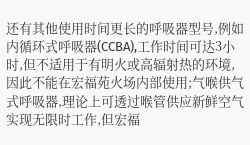还有其他使用时间更长的呼吸器型号,例如内循环式呼吸器(CCBA),工作时间可达3小时,但不适用于有明火或高辐射热的环境,因此不能在宏福苑火场内部使用;气喉供气式呼吸器,理论上可透过喉管供应新鲜空气实现无限时工作,但宏福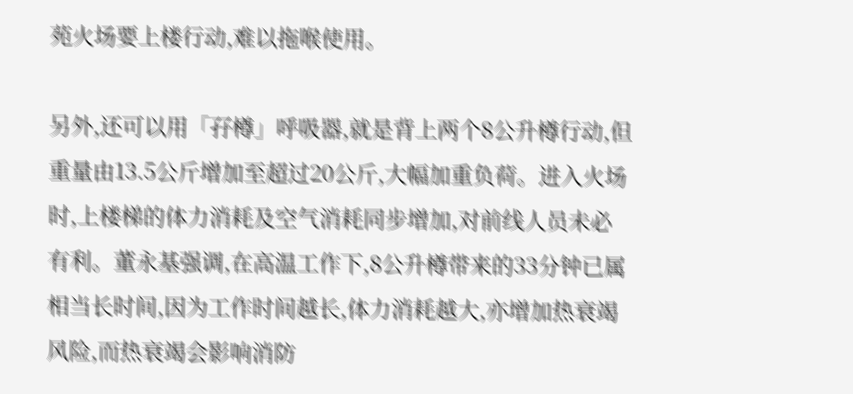苑火场要上楼行动,难以拖喉使用。

另外,还可以用「孖樽」呼吸器,就是背上两个8公升樽行动,但重量由13.5公斤增加至超过20公斤,大幅加重负荷。进入火场时,上楼梯的体力消耗及空气消耗同步增加,对前线人员未必有利。董永基强调,在高温工作下,8公升樽带来的33分钟已属相当长时间,因为工作时间越长,体力消耗越大,亦增加热衰竭风险,而热衰竭会影响消防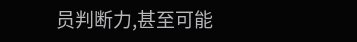员判断力,甚至可能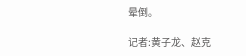晕倒。

记者:黄子龙、赵克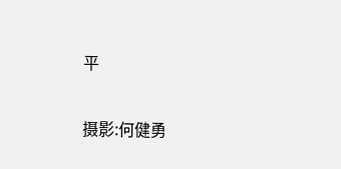平

摄影:何健勇